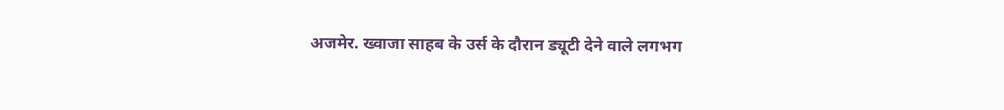अजमेर. ख्वाजा साहब के उर्स के दौरान ड्यूटी देने वाले लगभग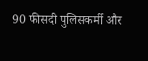90 फीसदी पुलिसकर्मी और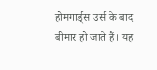होमगार्ड्स उर्स के बाद बीमार हो जाते हैं। यह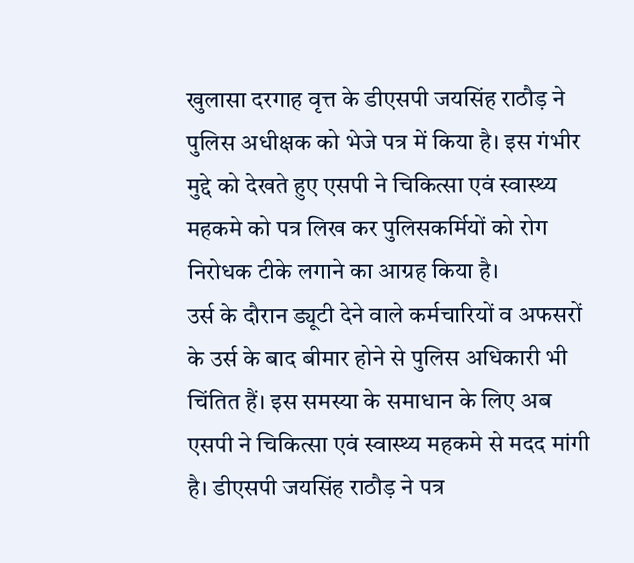खुलासा दरगाह वृत्त के डीएसपी जयसिंह राठौड़ ने पुलिस अधीक्षक को भेजे पत्र में किया है। इस गंभीर मुद्दे को देखते हुए एसपी ने चिकित्सा एवं स्वास्थ्य महकमे को पत्र लिख कर पुलिसकर्मियों को रोग निरोधक टीके लगाने का आग्रह किया है।
उर्स के दौरान ड्यूटी देने वाले कर्मचारियों व अफसरों के उर्स के बाद बीमार होने से पुलिस अधिकारी भी चिंतित हैं। इस समस्या के समाधान के लिए अब एसपी ने चिकित्सा एवं स्वास्थ्य महकमे से मदद मांगी है। डीएसपी जयसिंह राठौड़ ने पत्र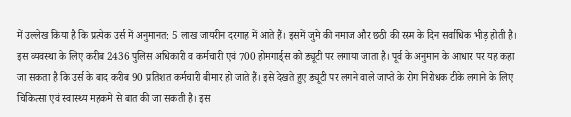में उल्लेख किया है कि प्रत्येक उर्स में अनुमानत: 5 लाख जायरीन दरगाह में आते हैं। इसमें जुमे की नमाज और छठी की रस्म के दिन सर्वाधिक भीड़ होती है।
इस व्यवस्था के लिए करीब 2436 पुलिस अधिकारी व कर्मचारी एवं 700 होमगार्ड्स को ड्यूटी पर लगाया जाता है। पूर्व के अनुमान के आधार पर यह कहा जा सकता है कि उर्स के बाद करीब 90 प्रतिशत कर्मचारी बीमार हो जाते हैं। इसे देखते हुए ड्यूटी पर लगने वाले जाप्ते के रोग निरोधक टीके लगाने के लिए चिकित्सा एवं स्वास्थ्य महकमे से बात की जा सकती है। इस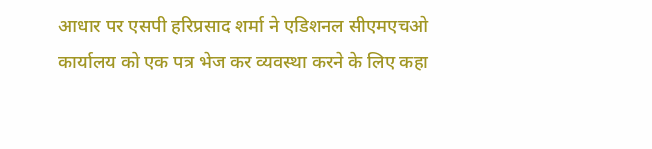आधार पर एसपी हरिप्रसाद शर्मा ने एडिशनल सीएमएचओ कार्यालय को एक पत्र भेज कर व्यवस्था करने के लिए कहा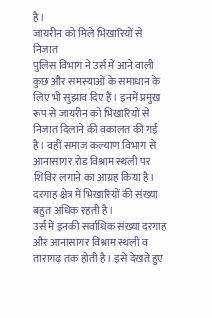है।
जायरीन को मिले भिखारियों से निजात
पुलिस विभाग ने उर्स में आने वाली कुछ और समस्याओं के समाधान के लिए भी सुझाव दिए हैं। इनमें प्रमुख रूप से जायरीन को भिखारियों से निजात दिलाने की वकालत की गई है। वहीं समाज कल्याण विभाग से आनासागर रोड विश्राम स्थली पर शिविर लगाने का आग्रह किया है। दरगाह क्षेत्र में भिखारियों की संख्या बहुत अधिक रहती है।
उर्स में इनकी सर्वाधिक संख्या दरगाह और आनासागर विश्राम स्थली व तारागढ़ तक होती है। इसे देखते हुए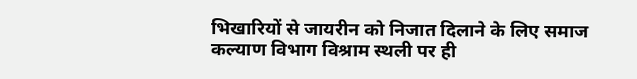भिखारियों से जायरीन को निजात दिलाने के लिए समाज कल्याण विभाग विश्राम स्थली पर ही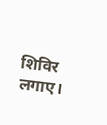शिविर लगाए।